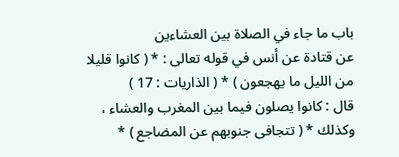باب ما جاء في الصلاة بين العشاءين
عن قتادة عن أنس في قوله تعالى : * ( كانوا قليلا من الليل ما يهجعون ) * ( الذاريات : 17 )
قال : كانوا يصلون فيما بين المغرب والعشاء ، وكذلك * ( تتجافى جنوبهم عن المضاجع ) *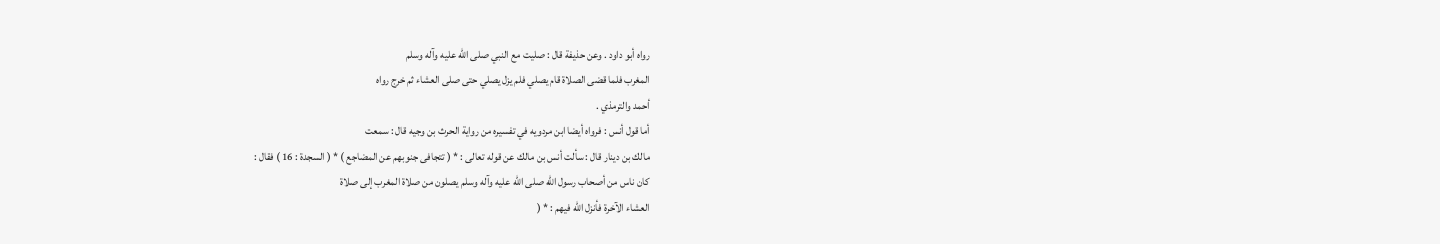رواه أبو داود . وعن حذيفة قال : صليت مع النبي صلى الله عليه وآله وسلم
المغرب فلما قضى الصلاة قام يصلي فلم يزل يصلي حتى صلى العشاء ثم خرج رواه
أحمد والترمذي .
أما قول أنس : فرواه أيضا ابن مردويه في تفسيره من رواية الحرث بن وجيه قال : سمعت
مالك بن دينار قال : سألت أنس بن مالك عن قوله تعالى : * ( تتجافى جنوبهم عن المضاجع ) * ( السجدة : 16 ) فقال :
كان ناس من أصحاب رسول الله صلى الله عليه وآله وسلم يصلون من صلاة المغرب إلى صلاة
العشاء الآخرة فأنزل الله فيهم : * (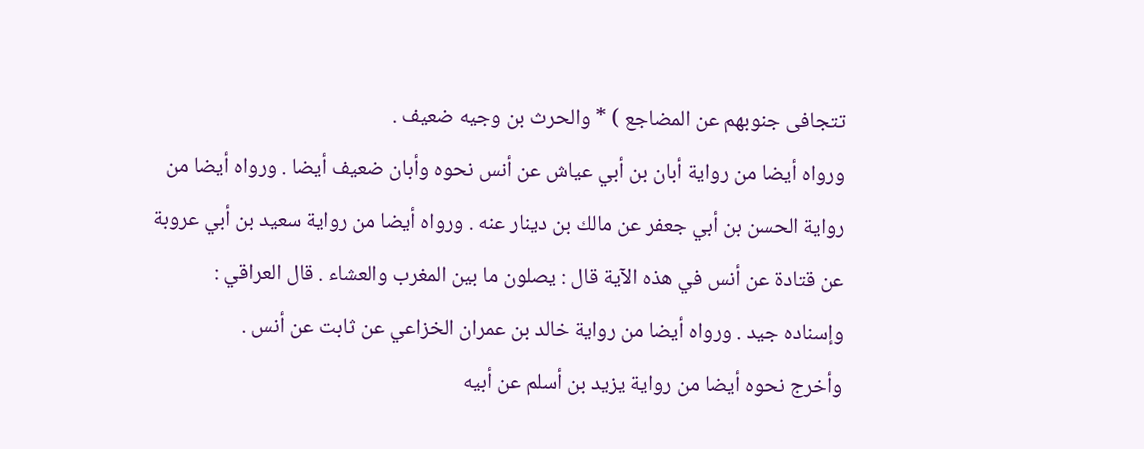تتجافى جنوبهم عن المضاجع ) * والحرث بن وجيه ضعيف .
ورواه أيضا من رواية أبان بن أبي عياش عن أنس نحوه وأبان ضعيف أيضا . ورواه أيضا من
رواية الحسن بن أبي جعفر عن مالك بن دينار عنه . ورواه أيضا من رواية سعيد بن أبي عروبة
عن قتادة عن أنس في هذه الآية قال : يصلون ما بين المغرب والعشاء . قال العراقي :
وإسناده جيد . ورواه أيضا من رواية خالد بن عمران الخزاعي عن ثابت عن أنس .
وأخرج نحوه أيضا من رواية يزيد بن أسلم عن أبيه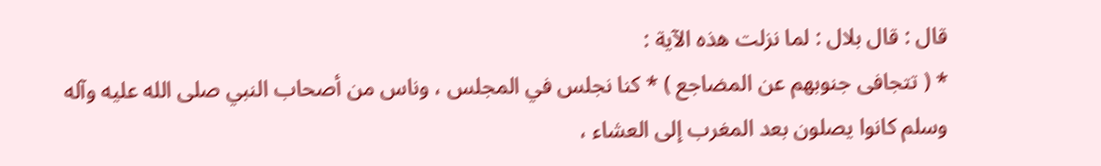قال : قال بلال : لما نزلت هذه الآية :
* ( تتجافى جنوبهم عن المضاجع ) * كنا نجلس في المجلس ، وناس من أصحاب النبي صلى الله عليه وآله
وسلم كانوا يصلون بعد المغرب إلى العشاء ،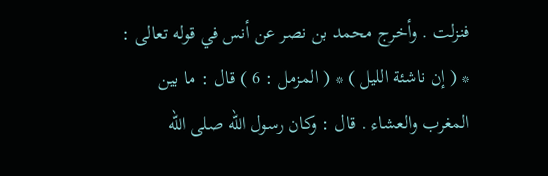فنزلت . وأخرج محمد بن نصر عن أنس في قوله تعالى :
* ( إن ناشئة الليل ) * ( المزمل : 6 ) قال : ما بين المغرب والعشاء . قال : وكان رسول الله صلى الله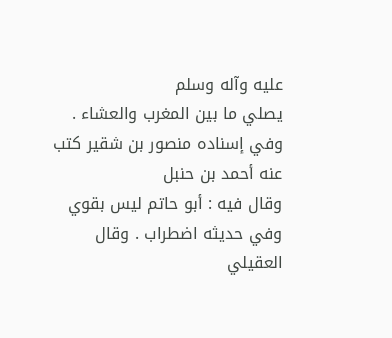عليه وآله وسلم
يصلي ما بين المغرب والعشاء . وفي إسناده منصور بن شقير كتب عنه أحمد بن حنبل
وقال فيه : أبو حاتم ليس بقوي وفي حديثه اضطراب . وقال العقيلي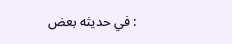: في حديثه بعض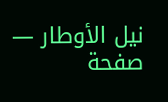نيل الأوطار — صفحة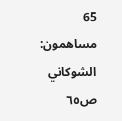65
مساهمون: الشوكاني
ص٦٥